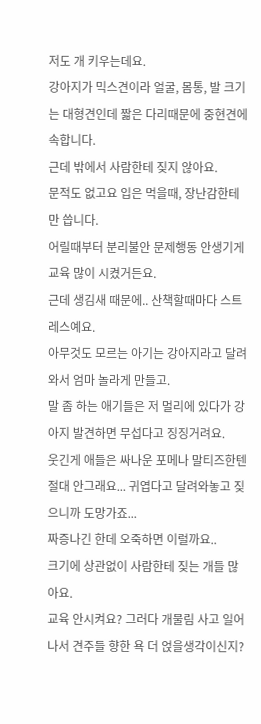저도 개 키우는데요.
강아지가 믹스견이라 얼굴, 몸통, 발 크기는 대형견인데 짧은 다리때문에 중현견에 속합니다.
근데 밖에서 사람한테 짖지 않아요.
문적도 없고요 입은 먹을때, 장난감한테만 씁니다.
어릴때부터 분리불안 문제행동 안생기게 교육 많이 시켰거든요.
근데 생김새 때문에.. 산책할때마다 스트레스예요.
아무것도 모르는 아기는 강아지라고 달려와서 엄마 놀라게 만들고.
말 좀 하는 애기들은 저 멀리에 있다가 강아지 발견하면 무섭다고 징징거려요.
웃긴게 애들은 싸나운 포메나 말티즈한텐 절대 안그래요... 귀엽다고 달려와놓고 짖으니까 도망가죠...
짜증나긴 한데 오죽하면 이럴까요..
크기에 상관없이 사람한테 짖는 개들 많아요.
교육 안시켜요? 그러다 개물림 사고 일어나서 견주들 향한 욕 더 얹을생각이신지?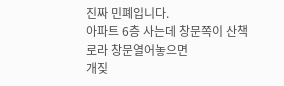진짜 민폐입니다.
아파트 6층 사는데 창문쪽이 산책로라 창문열어놓으면
개짖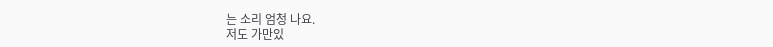는 소리 엄청 나요.
저도 가만있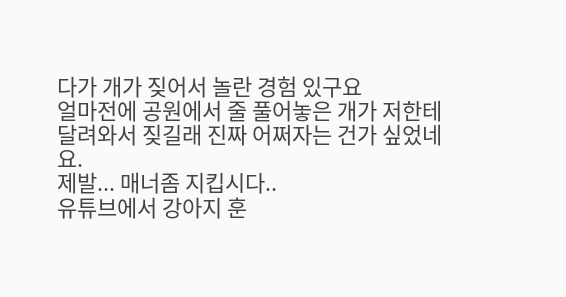다가 개가 짖어서 놀란 경험 있구요
얼마전에 공원에서 줄 풀어놓은 개가 저한테 달려와서 짖길래 진짜 어쩌자는 건가 싶었네요.
제발... 매너좀 지킵시다..
유튜브에서 강아지 훈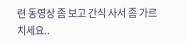련 동영상 좀 보고 간식 사서 좀 가르치세요..